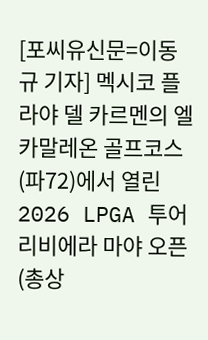[포씨유신문=이동규 기자] 멕시코 플라야 델 카르멘의 엘 카말레온 골프코스(파72)에서 열린 2026 LPGA 투어 리비에라 마야 오픈 (총상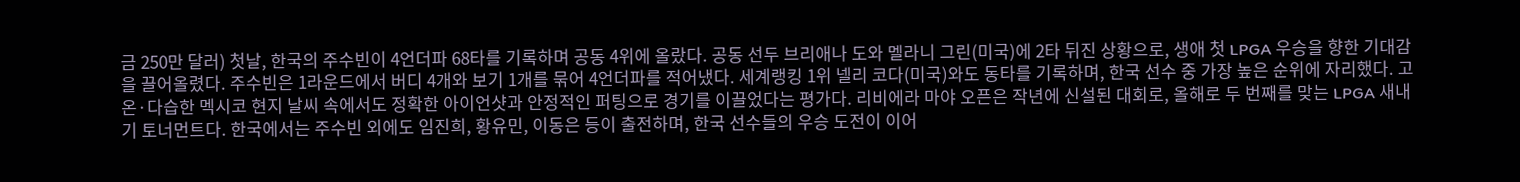금 250만 달러) 첫날, 한국의 주수빈이 4언더파 68타를 기록하며 공동 4위에 올랐다. 공동 선두 브리애나 도와 멜라니 그린(미국)에 2타 뒤진 상황으로, 생애 첫 LPGA 우승을 향한 기대감을 끌어올렸다. 주수빈은 1라운드에서 버디 4개와 보기 1개를 묶어 4언더파를 적어냈다. 세계랭킹 1위 넬리 코다(미국)와도 동타를 기록하며, 한국 선수 중 가장 높은 순위에 자리했다. 고온·다습한 멕시코 현지 날씨 속에서도 정확한 아이언샷과 안정적인 퍼팅으로 경기를 이끌었다는 평가다. 리비에라 마야 오픈은 작년에 신설된 대회로, 올해로 두 번째를 맞는 LPGA 새내기 토너먼트다. 한국에서는 주수빈 외에도 임진희, 황유민, 이동은 등이 출전하며, 한국 선수들의 우승 도전이 이어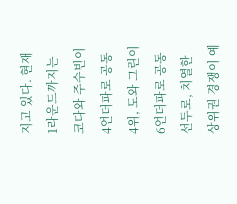지고 있다. 현재 1라운드까지는 코다와 주수빈이 4언더파로 공동 4위, 도와 그린이 6언더파로 공동 선두로, 치열한 상위권 경쟁이 예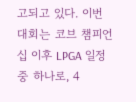고되고 있다. 이번 대회는 코브 챔피언십 이후 LPGA 일정 중 하나로, 4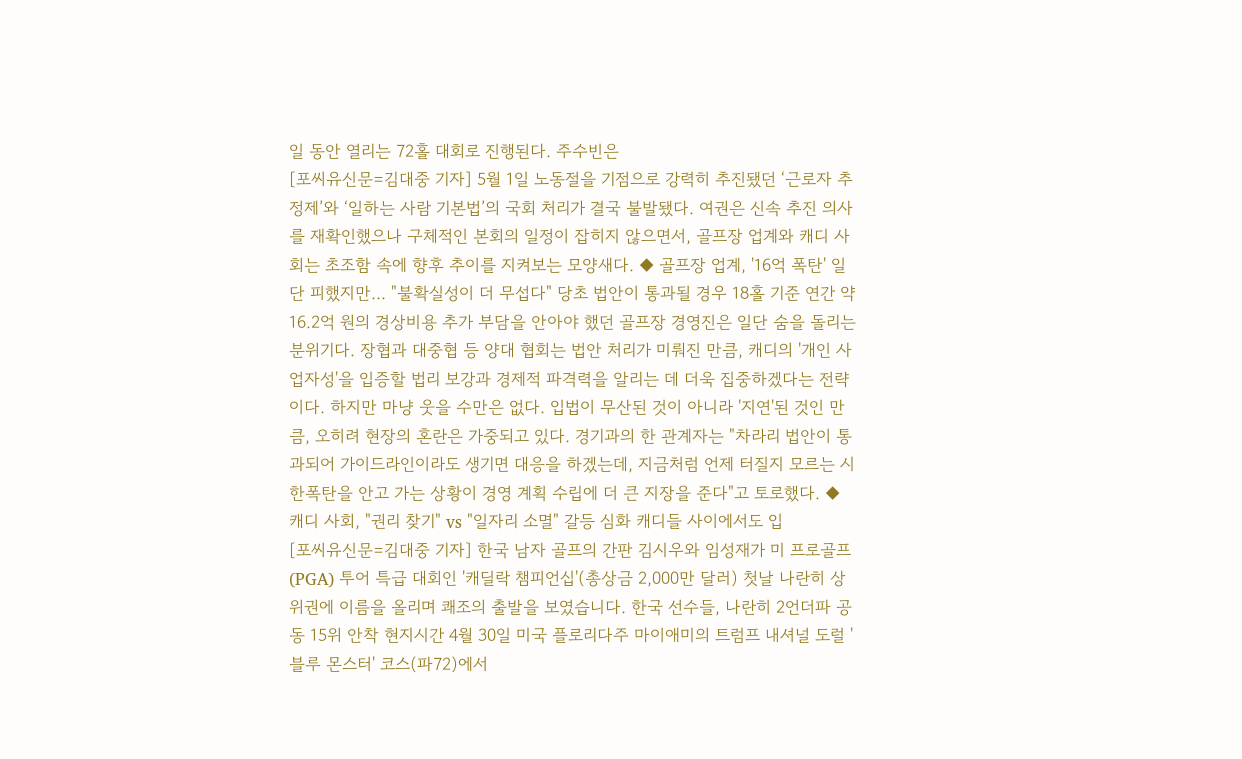일 동안 열리는 72홀 대회로 진행된다. 주수빈은
[포씨유신문=김대중 기자] 5월 1일 노동절을 기점으로 강력히 추진됐던 ‘근로자 추정제’와 ‘일하는 사람 기본법’의 국회 처리가 결국 불발됐다. 여권은 신속 추진 의사를 재확인했으나 구체적인 본회의 일정이 잡히지 않으면서, 골프장 업계와 캐디 사회는 초조함 속에 향후 추이를 지켜보는 모양새다. ◆ 골프장 업계, '16억 폭탄' 일단 피했지만... "불확실성이 더 무섭다" 당초 법안이 통과될 경우 18홀 기준 연간 약 16.2억 원의 경상비용 추가 부담을 안아야 했던 골프장 경영진은 일단 숨을 돌리는 분위기다. 장협과 대중협 등 양대 협회는 법안 처리가 미뤄진 만큼, 캐디의 '개인 사업자성'을 입증할 법리 보강과 경제적 파격력을 알리는 데 더욱 집중하겠다는 전략이다. 하지만 마냥 웃을 수만은 없다. 입법이 무산된 것이 아니라 '지연'된 것인 만큼, 오히려 현장의 혼란은 가중되고 있다. 경기과의 한 관계자는 "차라리 법안이 통과되어 가이드라인이라도 생기면 대응을 하겠는데, 지금처럼 언제 터질지 모르는 시한폭탄을 안고 가는 상황이 경영 계획 수립에 더 큰 지장을 준다"고 토로했다. ◆ 캐디 사회, "권리 찾기" vs "일자리 소멸" 갈등 심화 캐디들 사이에서도 입
[포씨유신문=김대중 기자] 한국 남자 골프의 간판 김시우와 임성재가 미 프로골프(PGA) 투어 특급 대회인 '캐딜락 챔피언십'(총상금 2,000만 달러) 첫날 나란히 상위권에 이름을 올리며 쾌조의 출발을 보였습니다. 한국 선수들, 나란히 2언더파 공동 15위 안착 현지시간 4월 30일 미국 플로리다주 마이애미의 트럼프 내셔널 도럴 '블루 몬스터' 코스(파72)에서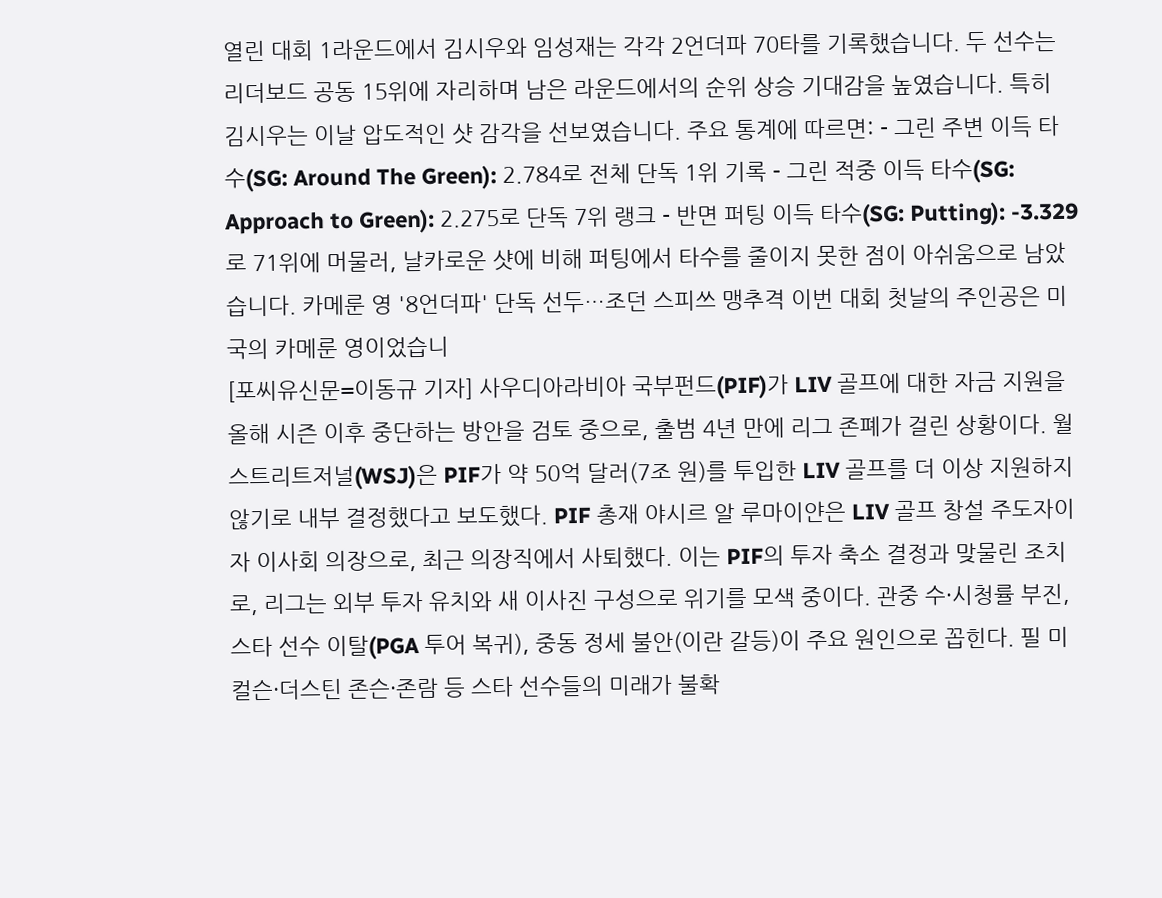열린 대회 1라운드에서 김시우와 임성재는 각각 2언더파 70타를 기록했습니다. 두 선수는 리더보드 공동 15위에 자리하며 남은 라운드에서의 순위 상승 기대감을 높였습니다. 특히 김시우는 이날 압도적인 샷 감각을 선보였습니다. 주요 통계에 따르면: - 그린 주변 이득 타수(SG: Around The Green): 2.784로 전체 단독 1위 기록 - 그린 적중 이득 타수(SG: Approach to Green): 2.275로 단독 7위 랭크 - 반면 퍼팅 이득 타수(SG: Putting): -3.329로 71위에 머물러, 날카로운 샷에 비해 퍼팅에서 타수를 줄이지 못한 점이 아쉬움으로 남았습니다. 카메룬 영 '8언더파' 단독 선두…조던 스피쓰 맹추격 이번 대회 첫날의 주인공은 미국의 카메룬 영이었습니
[포씨유신문=이동규 기자] 사우디아라비아 국부펀드(PIF)가 LIV 골프에 대한 자금 지원을 올해 시즌 이후 중단하는 방안을 검토 중으로, 출범 4년 만에 리그 존폐가 걸린 상황이다. 월스트리트저널(WSJ)은 PIF가 약 50억 달러(7조 원)를 투입한 LIV 골프를 더 이상 지원하지 않기로 내부 결정했다고 보도했다. PIF 총재 야시르 알 루마이얀은 LIV 골프 창설 주도자이자 이사회 의장으로, 최근 의장직에서 사퇴했다. 이는 PIF의 투자 축소 결정과 맞물린 조치로, 리그는 외부 투자 유치와 새 이사진 구성으로 위기를 모색 중이다. 관중 수·시청률 부진, 스타 선수 이탈(PGA 투어 복귀), 중동 정세 불안(이란 갈등)이 주요 원인으로 꼽힌다. 필 미컬슨·더스틴 존슨·존람 등 스타 선수들의 미래가 불확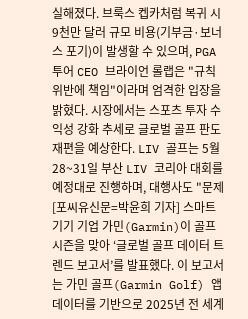실해졌다. 브룩스 켑카처럼 복귀 시 9천만 달러 규모 비용(기부금·보너스 포기)이 발생할 수 있으며, PGA 투어 CEO 브라이언 롤랩은 "규칙 위반에 책임"이라며 엄격한 입장을 밝혔다. 시장에서는 스포츠 투자 수익성 강화 추세로 글로벌 골프 판도 재편을 예상한다. LIV 골프는 5월 28~31일 부산 LIV 코리아 대회를 예정대로 진행하며, 대행사도 "문제
[포씨유신문=박윤희 기자] 스마트 기기 기업 가민(Garmin)이 골프 시즌을 맞아 ‘글로벌 골프 데이터 트렌드 보고서’를 발표했다. 이 보고서는 가민 골프(Garmin Golf) 앱 데이터를 기반으로 2025년 전 세계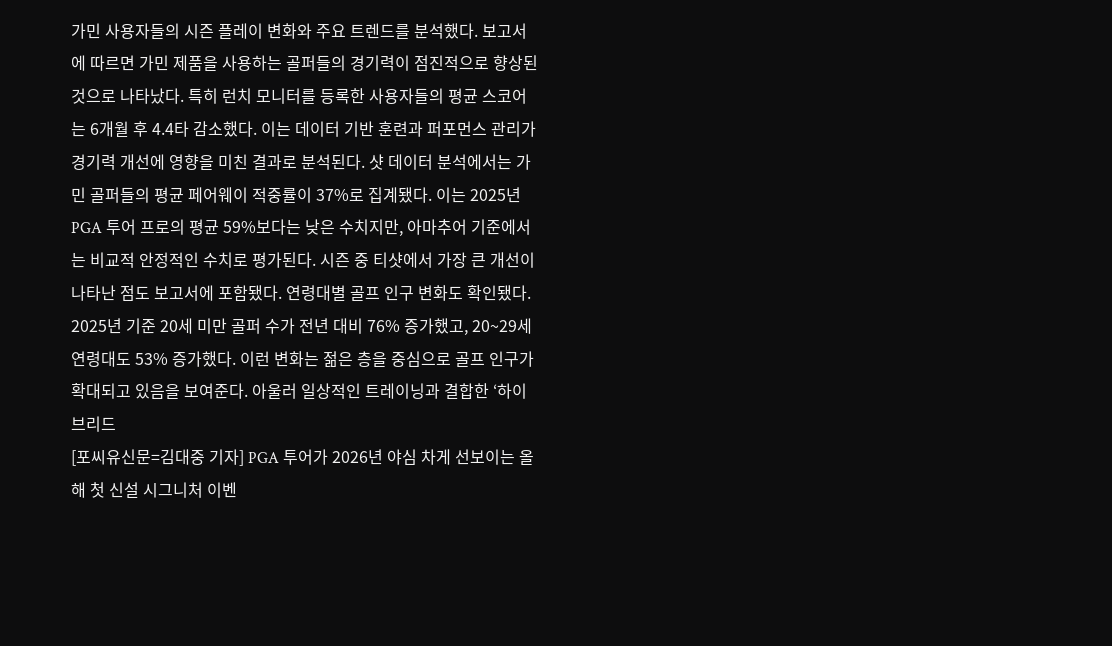가민 사용자들의 시즌 플레이 변화와 주요 트렌드를 분석했다. 보고서에 따르면 가민 제품을 사용하는 골퍼들의 경기력이 점진적으로 향상된 것으로 나타났다. 특히 런치 모니터를 등록한 사용자들의 평균 스코어는 6개월 후 4.4타 감소했다. 이는 데이터 기반 훈련과 퍼포먼스 관리가 경기력 개선에 영향을 미친 결과로 분석된다. 샷 데이터 분석에서는 가민 골퍼들의 평균 페어웨이 적중률이 37%로 집계됐다. 이는 2025년 PGA 투어 프로의 평균 59%보다는 낮은 수치지만, 아마추어 기준에서는 비교적 안정적인 수치로 평가된다. 시즌 중 티샷에서 가장 큰 개선이 나타난 점도 보고서에 포함됐다. 연령대별 골프 인구 변화도 확인됐다. 2025년 기준 20세 미만 골퍼 수가 전년 대비 76% 증가했고, 20~29세 연령대도 53% 증가했다. 이런 변화는 젊은 층을 중심으로 골프 인구가 확대되고 있음을 보여준다. 아울러 일상적인 트레이닝과 결합한 ‘하이브리드
[포씨유신문=김대중 기자] PGA 투어가 2026년 야심 차게 선보이는 올해 첫 신설 시그니처 이벤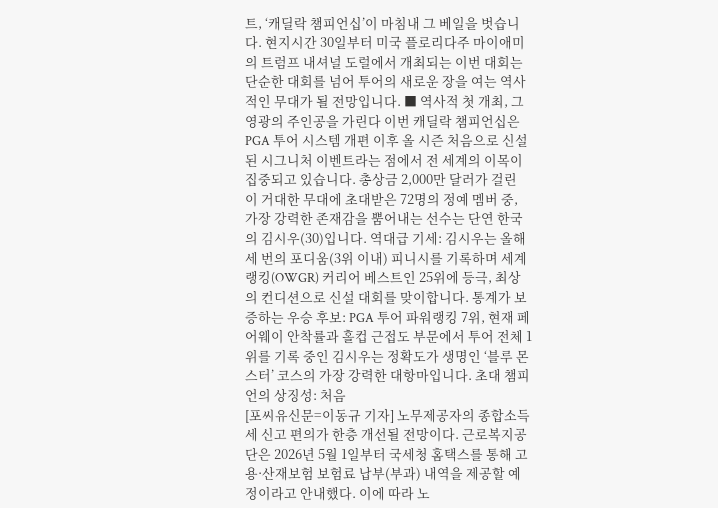트, ‘캐딜락 챔피언십’이 마침내 그 베일을 벗습니다. 현지시간 30일부터 미국 플로리다주 마이애미의 트럼프 내셔널 도럴에서 개최되는 이번 대회는 단순한 대회를 넘어 투어의 새로운 장을 여는 역사적인 무대가 될 전망입니다. ■ 역사적 첫 개최, 그 영광의 주인공을 가린다 이번 캐딜락 챔피언십은 PGA 투어 시스템 개편 이후 올 시즌 처음으로 신설된 시그니처 이벤트라는 점에서 전 세계의 이목이 집중되고 있습니다. 총상금 2,000만 달러가 걸린 이 거대한 무대에 초대받은 72명의 정예 멤버 중, 가장 강력한 존재감을 뿜어내는 선수는 단연 한국의 김시우(30)입니다. 역대급 기세: 김시우는 올해 세 번의 포디움(3위 이내) 피니시를 기록하며 세계 랭킹(OWGR) 커리어 베스트인 25위에 등극, 최상의 컨디션으로 신설 대회를 맞이합니다. 통계가 보증하는 우승 후보: PGA 투어 파워랭킹 7위, 현재 페어웨이 안착률과 홀컵 근접도 부문에서 투어 전체 1위를 기록 중인 김시우는 정확도가 생명인 ‘블루 몬스터’ 코스의 가장 강력한 대항마입니다. 초대 챔피언의 상징성: 처음
[포씨유신문=이동규 기자] 노무제공자의 종합소득세 신고 편의가 한층 개선될 전망이다. 근로복지공단은 2026년 5월 1일부터 국세청 홈택스를 통해 고용·산재보험 보험료 납부(부과) 내역을 제공할 예정이라고 안내했다. 이에 따라 노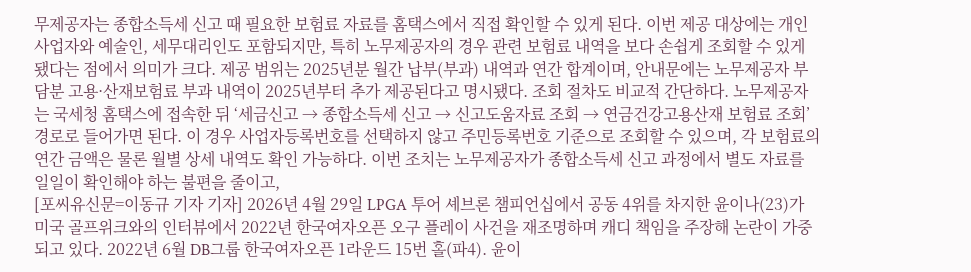무제공자는 종합소득세 신고 때 필요한 보험료 자료를 홈택스에서 직접 확인할 수 있게 된다. 이번 제공 대상에는 개인사업자와 예술인, 세무대리인도 포함되지만, 특히 노무제공자의 경우 관련 보험료 내역을 보다 손쉽게 조회할 수 있게 됐다는 점에서 의미가 크다. 제공 범위는 2025년분 월간 납부(부과) 내역과 연간 합계이며, 안내문에는 노무제공자 부담분 고용·산재보험료 부과 내역이 2025년부터 추가 제공된다고 명시됐다. 조회 절차도 비교적 간단하다. 노무제공자는 국세청 홈택스에 접속한 뒤 ‘세금신고 → 종합소득세 신고 → 신고도움자료 조회 → 연금건강고용산재 보험료 조회’ 경로로 들어가면 된다. 이 경우 사업자등록번호를 선택하지 않고 주민등록번호 기준으로 조회할 수 있으며, 각 보험료의 연간 금액은 물론 월별 상세 내역도 확인 가능하다. 이번 조치는 노무제공자가 종합소득세 신고 과정에서 별도 자료를 일일이 확인해야 하는 불편을 줄이고,
[포씨유신문=이동규 기자 기자] 2026년 4월 29일 LPGA 투어 셰브론 챔피언십에서 공동 4위를 차지한 윤이나(23)가 미국 골프위크와의 인터뷰에서 2022년 한국여자오픈 오구 플레이 사건을 재조명하며 캐디 책임을 주장해 논란이 가중되고 있다. 2022년 6월 DB그룹 한국여자오픈 1라운드 15번 홀(파4). 윤이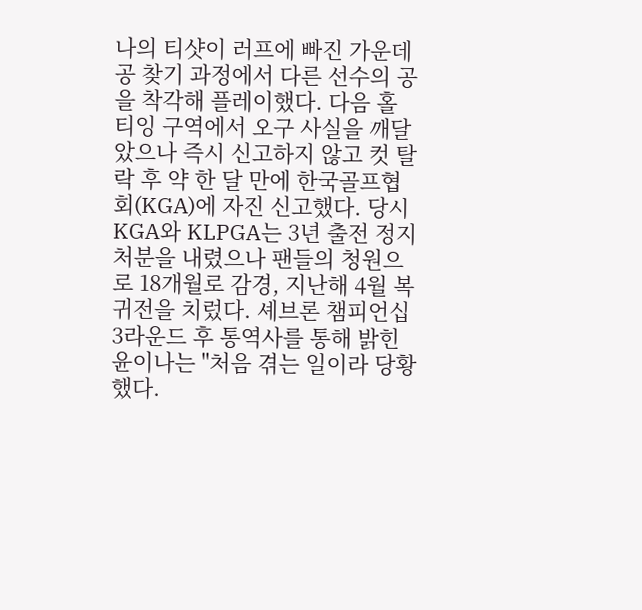나의 티샷이 러프에 빠진 가운데 공 찾기 과정에서 다른 선수의 공을 착각해 플레이했다. 다음 홀 티잉 구역에서 오구 사실을 깨달았으나 즉시 신고하지 않고 컷 탈락 후 약 한 달 만에 한국골프협회(KGA)에 자진 신고했다. 당시 KGA와 KLPGA는 3년 출전 정지 처분을 내렸으나 팬들의 청원으로 18개월로 감경, 지난해 4월 복귀전을 치렀다. 셰브론 챔피언십 3라운드 후 통역사를 통해 밝힌 윤이나는 "처음 겪는 일이라 당황했다.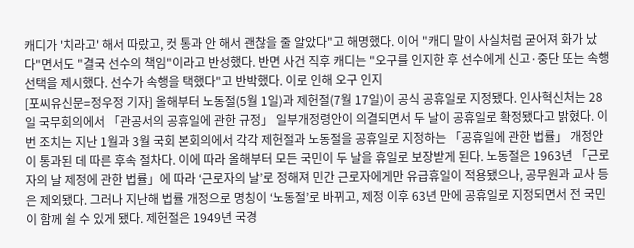캐디가 '치라고' 해서 따랐고, 컷 통과 안 해서 괜찮을 줄 알았다"고 해명했다. 이어 "캐디 말이 사실처럼 굳어져 화가 났다"면서도 "결국 선수의 책임"이라고 반성했다. 반면 사건 직후 캐디는 "오구를 인지한 후 선수에게 신고·중단 또는 속행 선택을 제시했다. 선수가 속행을 택했다"고 반박했다. 이로 인해 오구 인지
[포씨유신문=정우정 기자] 올해부터 노동절(5월 1일)과 제헌절(7월 17일)이 공식 공휴일로 지정됐다. 인사혁신처는 28일 국무회의에서 「관공서의 공휴일에 관한 규정」 일부개정령안이 의결되면서 두 날이 공휴일로 확정됐다고 밝혔다. 이번 조치는 지난 1월과 3월 국회 본회의에서 각각 제헌절과 노동절을 공휴일로 지정하는 「공휴일에 관한 법률」 개정안이 통과된 데 따른 후속 절차다. 이에 따라 올해부터 모든 국민이 두 날을 휴일로 보장받게 된다. 노동절은 1963년 「근로자의 날 제정에 관한 법률」에 따라 ‘근로자의 날’로 정해져 민간 근로자에게만 유급휴일이 적용됐으나, 공무원과 교사 등은 제외됐다. 그러나 지난해 법률 개정으로 명칭이 ‘노동절’로 바뀌고, 제정 이후 63년 만에 공휴일로 지정되면서 전 국민이 함께 쉴 수 있게 됐다. 제헌절은 1949년 국경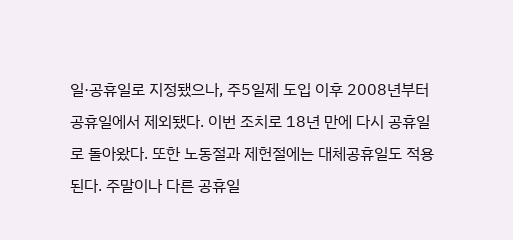일·공휴일로 지정됐으나, 주5일제 도입 이후 2008년부터 공휴일에서 제외됐다. 이번 조치로 18년 만에 다시 공휴일로 돌아왔다. 또한 노동절과 제헌절에는 대체공휴일도 적용된다. 주말이나 다른 공휴일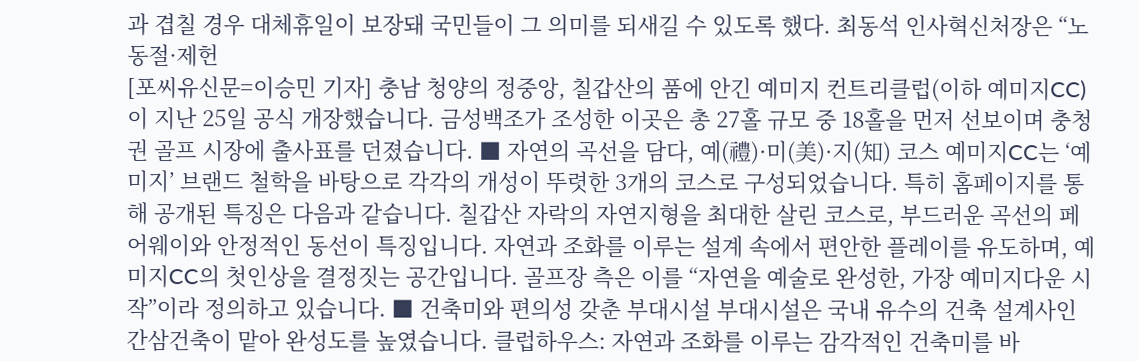과 겹칠 경우 대체휴일이 보장돼 국민들이 그 의미를 되새길 수 있도록 했다. 최동석 인사혁신처장은 “노동절·제헌
[포씨유신문=이승민 기자] 충남 청양의 정중앙, 칠갑산의 품에 안긴 예미지 컨트리클럽(이하 예미지CC)이 지난 25일 공식 개장했습니다. 금성백조가 조성한 이곳은 총 27홀 규모 중 18홀을 먼저 선보이며 충청권 골프 시장에 출사표를 던졌습니다. ■ 자연의 곡선을 담다, 예(禮)·미(美)·지(知) 코스 예미지CC는 ‘예미지’ 브랜드 철학을 바탕으로 각각의 개성이 뚜렷한 3개의 코스로 구성되었습니다. 특히 홈페이지를 통해 공개된 특징은 다음과 같습니다. 칠갑산 자락의 자연지형을 최대한 살린 코스로, 부드러운 곡선의 페어웨이와 안정적인 동선이 특징입니다. 자연과 조화를 이루는 설계 속에서 편안한 플레이를 유도하며, 예미지CC의 첫인상을 결정짓는 공간입니다. 골프장 측은 이를 “자연을 예술로 완성한, 가장 예미지다운 시작”이라 정의하고 있습니다. ■ 건축미와 편의성 갖춘 부대시설 부대시설은 국내 유수의 건축 설계사인 간삼건축이 맡아 완성도를 높였습니다. 클럽하우스: 자연과 조화를 이루는 감각적인 건축미를 바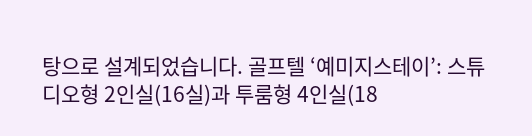탕으로 설계되었습니다. 골프텔 ‘예미지스테이’: 스튜디오형 2인실(16실)과 투룸형 4인실(18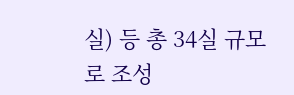실) 등 총 34실 규모로 조성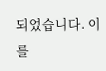되었습니다. 이를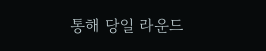통해 당일 라운드